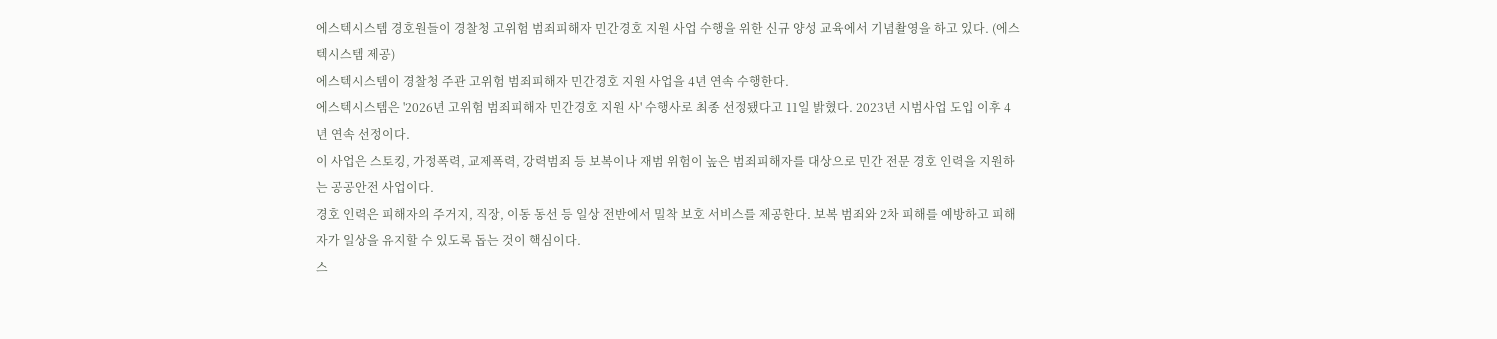에스텍시스템 경호원들이 경찰청 고위험 범죄피해자 민간경호 지원 사업 수행을 위한 신규 양성 교육에서 기념촬영을 하고 있다. (에스텍시스템 제공)
에스텍시스템이 경찰청 주관 고위험 범죄피해자 민간경호 지원 사업을 4년 연속 수행한다.
에스텍시스템은 '2026년 고위험 범죄피해자 민간경호 지원 사' 수행사로 최종 선정됐다고 11일 밝혔다. 2023년 시범사업 도입 이후 4년 연속 선정이다.
이 사업은 스토킹, 가정폭력, 교제폭력, 강력범죄 등 보복이나 재범 위험이 높은 범죄피해자를 대상으로 민간 전문 경호 인력을 지원하는 공공안전 사업이다.
경호 인력은 피해자의 주거지, 직장, 이동 동선 등 일상 전반에서 밀착 보호 서비스를 제공한다. 보복 범죄와 2차 피해를 예방하고 피해자가 일상을 유지할 수 있도록 돕는 것이 핵심이다.
스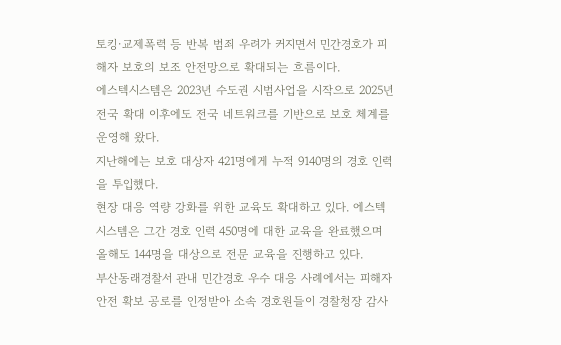토킹·교제폭력 등 반복 범죄 우려가 커지면서 민간경호가 피해자 보호의 보조 안전망으로 확대되는 흐름이다.
에스텍시스템은 2023년 수도권 시범사업을 시작으로 2025년 전국 확대 이후에도 전국 네트워크를 기반으로 보호 체계를 운영해 왔다.
지난해에는 보호 대상자 421명에게 누적 9140명의 경호 인력을 투입했다.
현장 대응 역량 강화를 위한 교육도 확대하고 있다. 에스텍시스템은 그간 경호 인력 450명에 대한 교육을 완료했으며 올해도 144명을 대상으로 전문 교육을 진행하고 있다.
부산동래경찰서 관내 민간경호 우수 대응 사례에서는 피해자 안전 확보 공로를 인정받아 소속 경호원들이 경찰청장 감사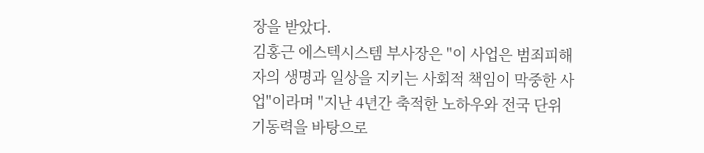장을 받았다.
김홍근 에스텍시스템 부사장은 "이 사업은 범죄피해자의 생명과 일상을 지키는 사회적 책임이 막중한 사업"이라며 "지난 4년간 축적한 노하우와 전국 단위 기동력을 바탕으로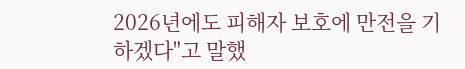2026년에도 피해자 보호에 만전을 기하겠다"고 말했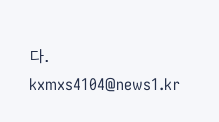다.
kxmxs4104@news1.kr